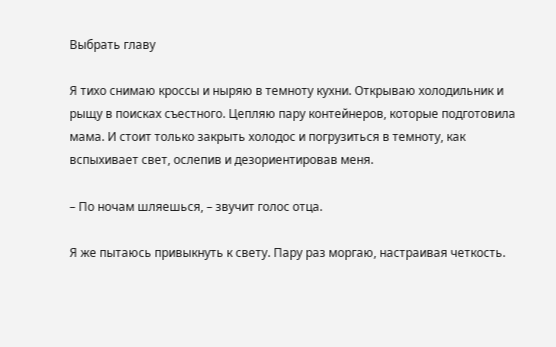Выбрать главу

Я тихо снимаю кроссы и ныряю в темноту кухни. Открываю холодильник и рыщу в поисках съестного. Цепляю пару контейнеров, которые подготовила мама. И стоит только закрыть холодос и погрузиться в темноту, как вспыхивает свет, ослепив и дезориентировав меня.

– По ночам шляешься, – звучит голос отца.

Я же пытаюсь привыкнуть к свету. Пару раз моргаю, настраивая четкость.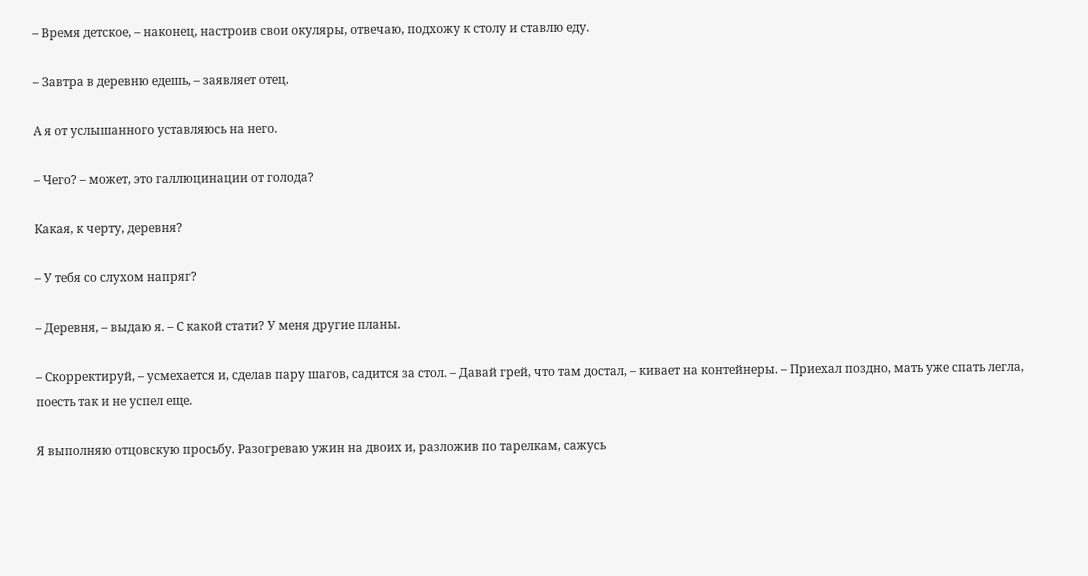– Время детское, – наконец, настроив свои окуляры, отвечаю, подхожу к столу и ставлю еду.

– Завтра в деревню едешь, – заявляет отец.

А я от услышанного уставляюсь на него.

– Чего? – может, это галлюцинации от голода?

Какая, к черту, деревня?

– У тебя со слухом напряг?

– Деревня, – выдаю я. – С какой стати? У меня другие планы.

– Скорректируй, – усмехается и, сделав пару шагов, садится за стол. – Давай грей, что там достал, – кивает на контейнеры. – Приехал поздно, мать уже спать легла, поесть так и не успел еще.

Я выполняю отцовскую просьбу. Разогреваю ужин на двоих и, разложив по тарелкам, сажусь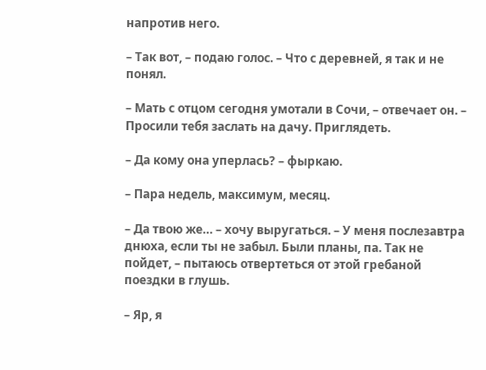напротив него.

– Так вот, – подаю голос. – Что с деревней, я так и не понял.

– Мать с отцом сегодня умотали в Сочи, – отвечает он. – Просили тебя заслать на дачу. Приглядеть.

– Да кому она уперлась? – фыркаю.

– Пара недель, максимум, месяц.

– Да твою же… – хочу выругаться. – У меня послезавтра днюха, если ты не забыл. Были планы, па. Так не пойдет, – пытаюсь отвертеться от этой гребаной поездки в глушь.

– Яр, я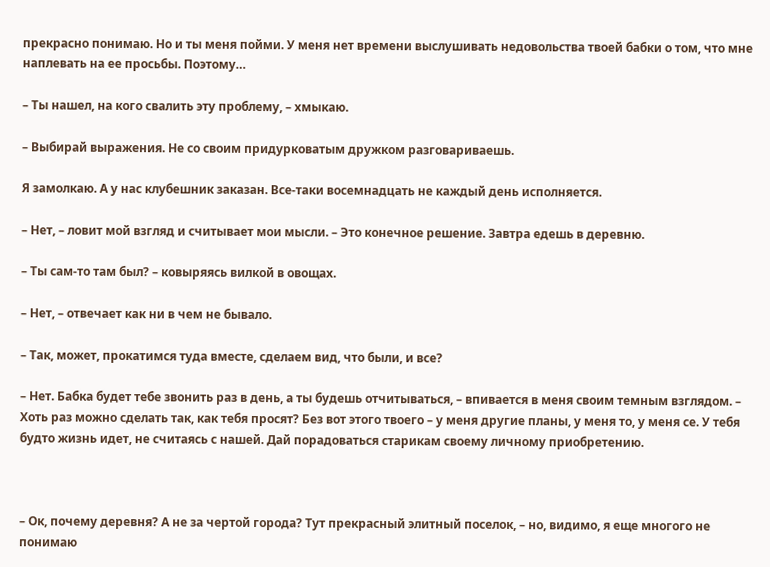прекрасно понимаю. Но и ты меня пойми. У меня нет времени выслушивать недовольства твоей бабки о том, что мне наплевать на ее просьбы. Поэтому…

– Ты нашел, на кого свалить эту проблему, – хмыкаю.

– Выбирай выражения. Не со своим придурковатым дружком разговариваешь.

Я замолкаю. А у нас клубешник заказан. Все-таки восемнадцать не каждый день исполняется.

– Нет, – ловит мой взгляд и считывает мои мысли. – Это конечное решение. Завтра едешь в деревню.

– Ты сам-то там был? – ковыряясь вилкой в овощах.

– Нет, – отвечает как ни в чем не бывало.

– Так, может, прокатимся туда вместе, сделаем вид, что были, и все?

– Нет. Бабка будет тебе звонить раз в день, а ты будешь отчитываться, – впивается в меня своим темным взглядом. – Хоть раз можно сделать так, как тебя просят? Без вот этого твоего – у меня другие планы, у меня то, у меня се. У тебя будто жизнь идет, не считаясь с нашей. Дай порадоваться старикам своему личному приобретению.



– Ок, почему деревня? А не за чертой города? Тут прекрасный элитный поселок, – но, видимо, я еще многого не понимаю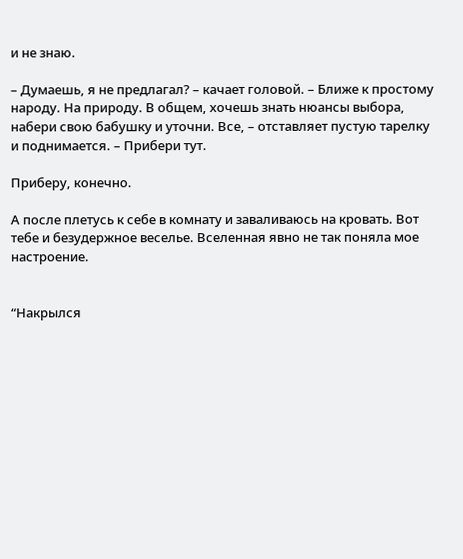и не знаю.

– Думаешь, я не предлагал? – качает головой. – Ближе к простому народу. На природу. В общем, хочешь знать нюансы выбора, набери свою бабушку и уточни. Все, – отставляет пустую тарелку и поднимается. – Прибери тут.

Приберу, конечно.

А после плетусь к себе в комнату и заваливаюсь на кровать. Вот тебе и безудержное веселье. Вселенная явно не так поняла мое настроение.


“Накрылся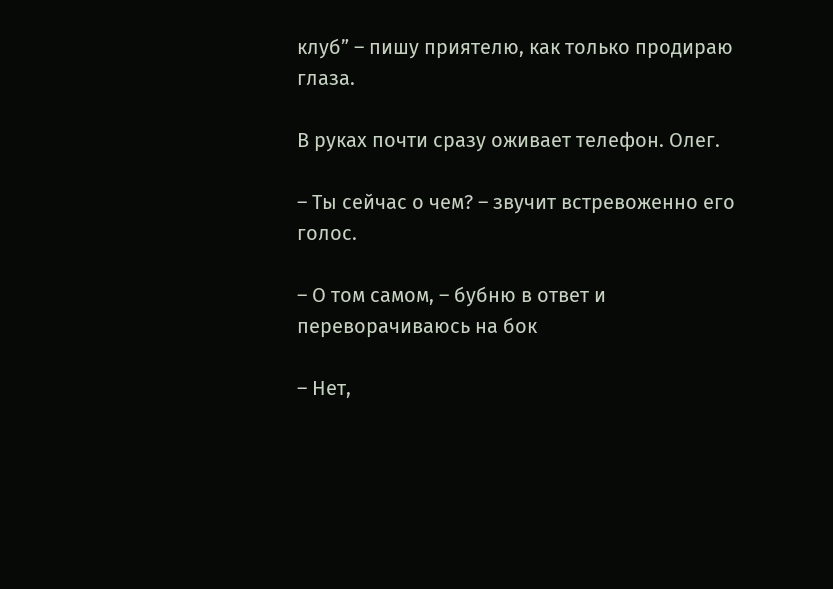клуб” – пишу приятелю, как только продираю глаза.

В руках почти сразу оживает телефон. Олег.

– Ты сейчас о чем? – звучит встревоженно его голос.

– О том самом, – бубню в ответ и переворачиваюсь на бок

– Нет,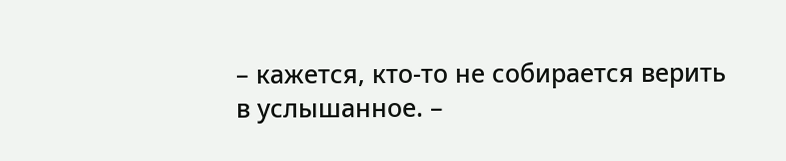– кажется, кто-то не собирается верить в услышанное. –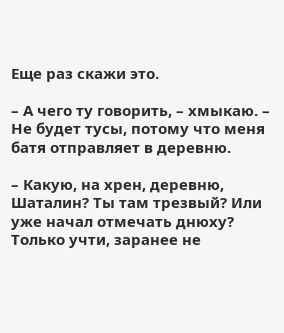Еще раз скажи это.

– А чего ту говорить, – хмыкаю. – Не будет тусы, потому что меня батя отправляет в деревню.

– Какую, на хрен, деревню, Шаталин? Ты там трезвый? Или уже начал отмечать днюху? Только учти, заранее не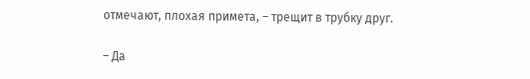отмечают, плохая примета, – трещит в трубку друг.

– Да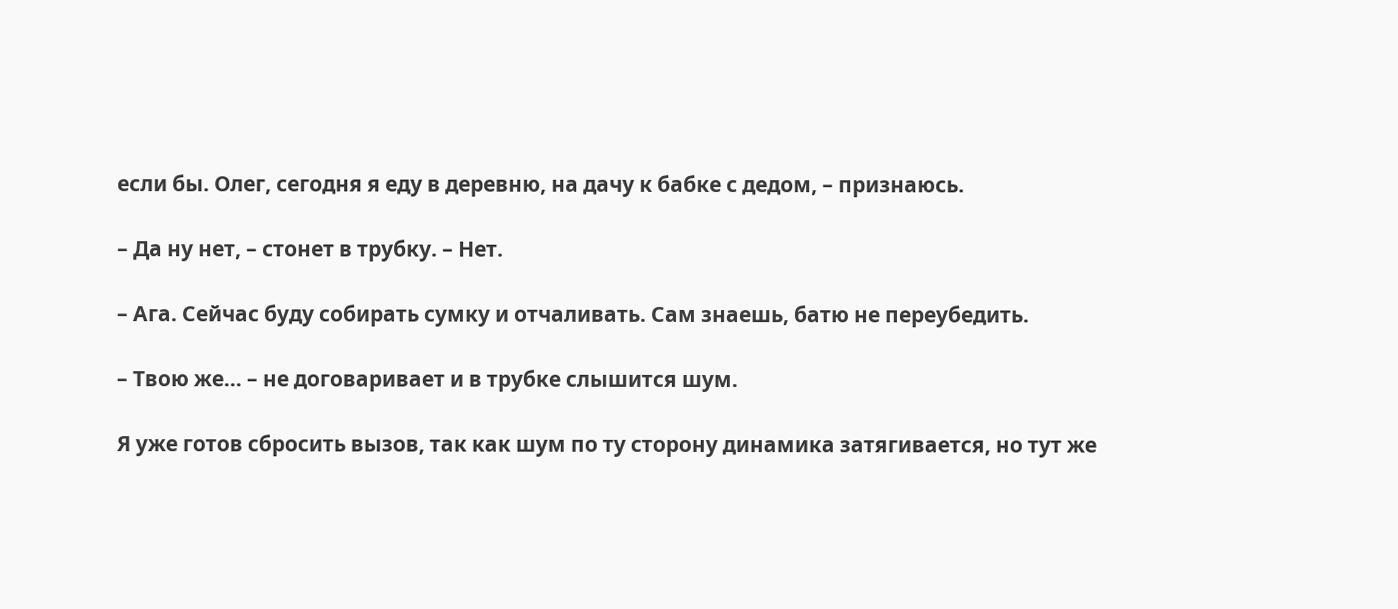если бы. Олег, сегодня я еду в деревню, на дачу к бабке с дедом, – признаюсь.

– Да ну нет, – стонет в трубку. – Нет.

– Ага. Сейчас буду собирать сумку и отчаливать. Сам знаешь, батю не переубедить.

– Твою же… – не договаривает и в трубке слышится шум.

Я уже готов сбросить вызов, так как шум по ту сторону динамика затягивается, но тут же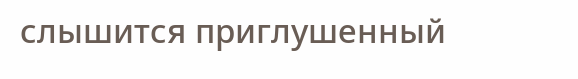слышится приглушенный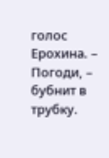голос Ерохина. – Погоди, – бубнит в трубку.